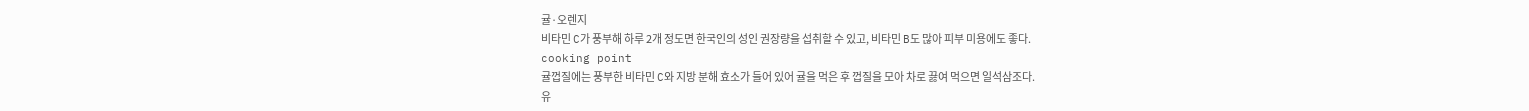귤·오렌지
비타민 C가 풍부해 하루 2개 정도면 한국인의 성인 권장량을 섭취할 수 있고, 비타민 B도 많아 피부 미용에도 좋다.
cooking point
귤껍질에는 풍부한 비타민 C와 지방 분해 효소가 들어 있어 귤을 먹은 후 껍질을 모아 차로 끓여 먹으면 일석삼조다.
유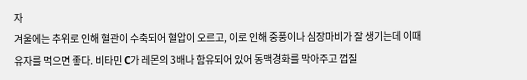자
겨울에는 추위로 인해 혈관이 수축되어 혈압이 오르고, 이로 인해 중풍이나 심장마비가 잘 생기는데 이때 유자를 먹으면 좋다. 비타민 C가 레몬의 3배나 함유되어 있어 동맥경화를 막아주고 껍질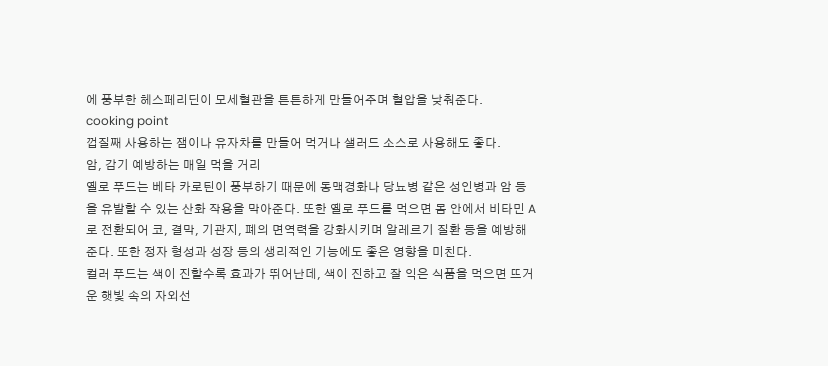에 풍부한 헤스페리딘이 모세혈관을 튼튼하게 만들어주며 혈압을 낮춰준다.
cooking point
껍질째 사용하는 잼이나 유자차를 만들어 먹거나 샐러드 소스로 사용해도 좋다.
암, 감기 예방하는 매일 먹을 거리
옐로 푸드는 베타 카로틴이 풍부하기 때문에 동맥경화나 당뇨병 같은 성인병과 암 등을 유발할 수 있는 산화 작용을 막아준다. 또한 옐로 푸드를 먹으면 몸 안에서 비타민 A로 전환되어 코, 결막, 기관지, 폐의 면역력을 강화시키며 알레르기 질환 등을 예방해준다. 또한 정자 형성과 성장 등의 생리적인 기능에도 좋은 영향을 미친다.
컬러 푸드는 색이 진할수록 효과가 뛰어난데, 색이 진하고 잘 익은 식품을 먹으면 뜨거운 햇빛 속의 자외선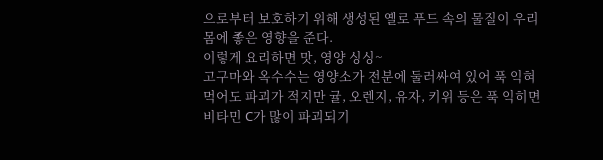으로부터 보호하기 위해 생성된 옐로 푸드 속의 물질이 우리 몸에 좋은 영향을 준다.
이렇게 요리하면 맛, 영양 싱싱~
고구마와 옥수수는 영양소가 전분에 둘러싸여 있어 푹 익혀 먹어도 파괴가 적지만 귤, 오렌지, 유자, 키위 등은 푹 익히면 비타민 C가 많이 파괴되기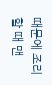때문에 조리할 때 맨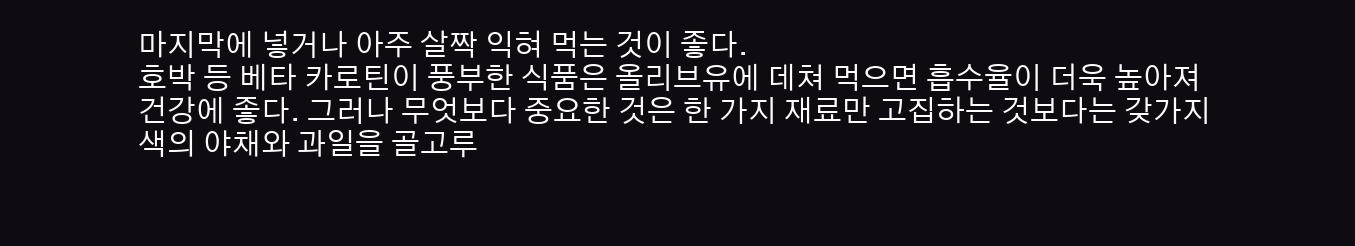마지막에 넣거나 아주 살짝 익혀 먹는 것이 좋다.
호박 등 베타 카로틴이 풍부한 식품은 올리브유에 데쳐 먹으면 흡수율이 더욱 높아져 건강에 좋다. 그러나 무엇보다 중요한 것은 한 가지 재료만 고집하는 것보다는 갖가지 색의 야채와 과일을 골고루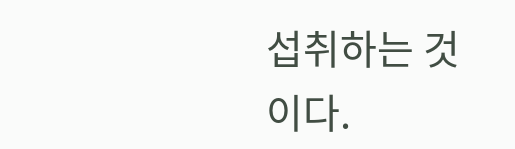섭취하는 것이다.